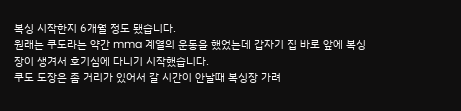복싱 시작한지 6개월 정도 됐습니다.
원래는 쿠도라는 약간 mma 계열의 운동을 했었는데 갑자기 집 바로 앞에 복싱장이 생겨서 호기심에 다니기 시작했습니다.
쿠도 도장은 좀 거리가 있어서 갈 시간이 안날때 복싱장 가려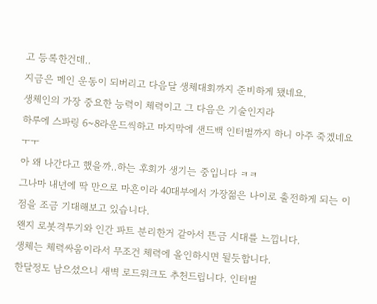고 등록한건데..
지금은 메인 운동이 되버리고 다음달 생체대회까지 준비하게 됐네요.
생체인의 가장 중요한 능력이 체력이고 그 다음은 기술인지라
하루에 스파링 6~8라운드씩하고 마지막에 샌드백 인터벌까지 하니 아주 죽겠네요 ㅜㅜ
아 왜 나간다고 했을까..하는 후회가 생기는 중입니다 ㅋㅋ
그나마 내년에 딱 만으로 마흔이라 40대부에서 가장젊은 나이로 출전하게 되는 이점을 조금 기대해보고 있습니다.
왠지 로봇격투기와 인간 파트 분리한거 같아서 뜬금 시대를 느낍니다.
생체는 체력싸움이라서 무조건 체력에 올인하시면 될듯합니다.
한달정도 남으셨으니 새벽 로드워크도 추천드립니다. 인터벌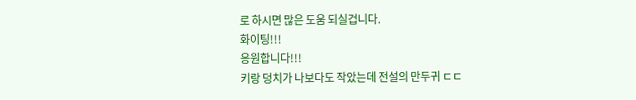로 하시면 많은 도움 되실겁니다.
화이팅!!!
응원합니다!!!
키랑 덩치가 나보다도 작았는데 전설의 만두귀 ㄷㄷ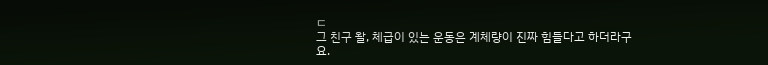ㄷ
그 친구 왈, 체급이 있는 운동은 계체량이 진짜 힘들다고 하더라구요.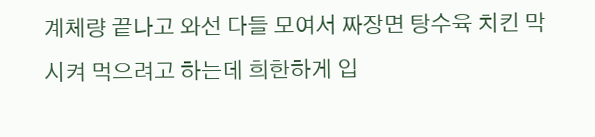계체량 끝나고 와선 다들 모여서 짜장면 탕수육 치킨 막 시켜 먹으려고 하는데 희한하게 입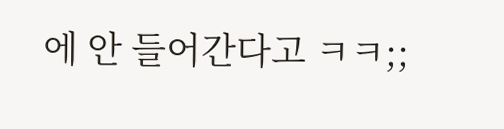에 안 들어간다고 ㅋㅋ;;